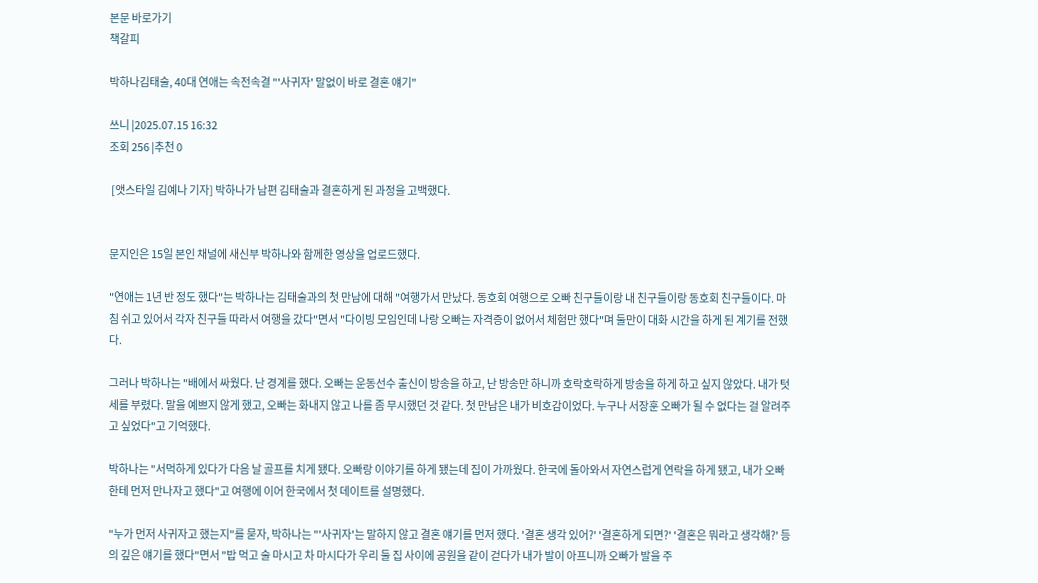본문 바로가기
책갈피

박하나김태술, 40대 연애는 속전속결 "'사귀자' 말없이 바로 결혼 얘기"

쓰니 |2025.07.15 16:32
조회 256 |추천 0

 [앳스타일 김예나 기자] 박하나가 남편 김태술과 결혼하게 된 과정을 고백했다.


문지인은 15일 본인 채널에 새신부 박하나와 함께한 영상을 업로드했다.

"연애는 1년 반 정도 했다"는 박하나는 김태술과의 첫 만남에 대해 "여행가서 만났다. 동호회 여행으로 오빠 친구들이랑 내 친구들이랑 동호회 친구들이다. 마침 쉬고 있어서 각자 친구들 따라서 여행을 갔다"면서 "다이빙 모임인데 나랑 오빠는 자격증이 없어서 체험만 했다"며 둘만이 대화 시간을 하게 된 계기를 전했다.

그러나 박하나는 "배에서 싸웠다. 난 경계를 했다. 오빠는 운동선수 출신이 방송을 하고, 난 방송만 하니까 호락호락하게 방송을 하게 하고 싶지 않았다. 내가 텃세를 부렸다. 말을 예쁘지 않게 했고, 오빠는 화내지 않고 나를 좀 무시했던 것 같다. 첫 만남은 내가 비호감이었다. 누구나 서장훈 오빠가 될 수 없다는 걸 알려주고 싶었다"고 기억했다.

박하나는 "서먹하게 있다가 다음 날 골프를 치게 됐다. 오빠랑 이야기를 하게 됐는데 집이 가까웠다. 한국에 돌아와서 자연스럽게 연락을 하게 됐고, 내가 오빠한테 먼저 만나자고 했다"고 여행에 이어 한국에서 첫 데이트를 설명했다.

"누가 먼저 사귀자고 했는지"를 묻자, 박하나는 "'사귀자'는 말하지 않고 결혼 얘기를 먼저 했다. '결혼 생각 있어?' '결혼하게 되면?' '결혼은 뭐라고 생각해?' 등의 깊은 얘기를 했다"면서 "밥 먹고 술 마시고 차 마시다가 우리 둘 집 사이에 공원을 같이 걷다가 내가 발이 아프니까 오빠가 발을 주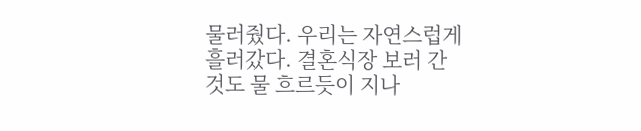물러줬다. 우리는 자연스럽게 흘러갔다. 결혼식장 보러 간 것도 물 흐르듯이 지나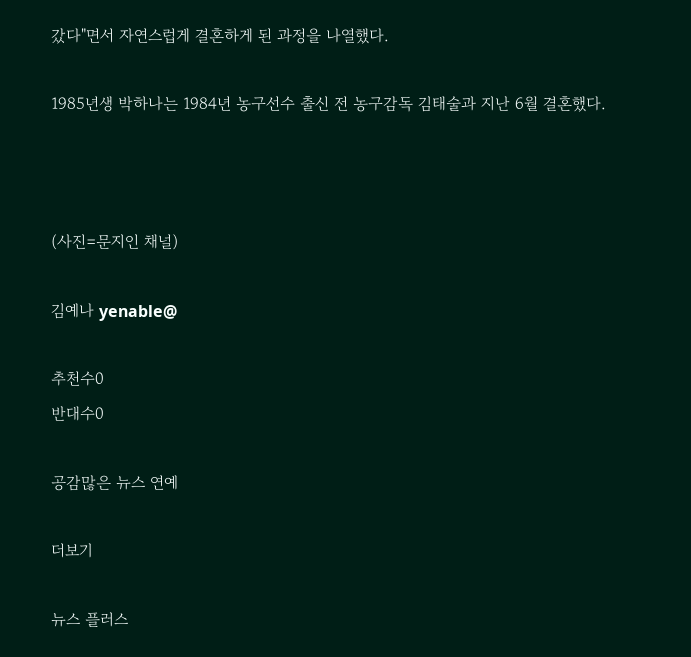갔다"면서 자연스럽게 결혼하게 된 과정을 나열했다.

1985년생 박하나는 1984년 농구선수 출신 전 농구감독 김태술과 지난 6월 결혼했다.



(사진=문지인 채널)

김예나 yenable@

추천수0
반대수0

공감많은 뉴스 연예

더보기

뉴스 플러스